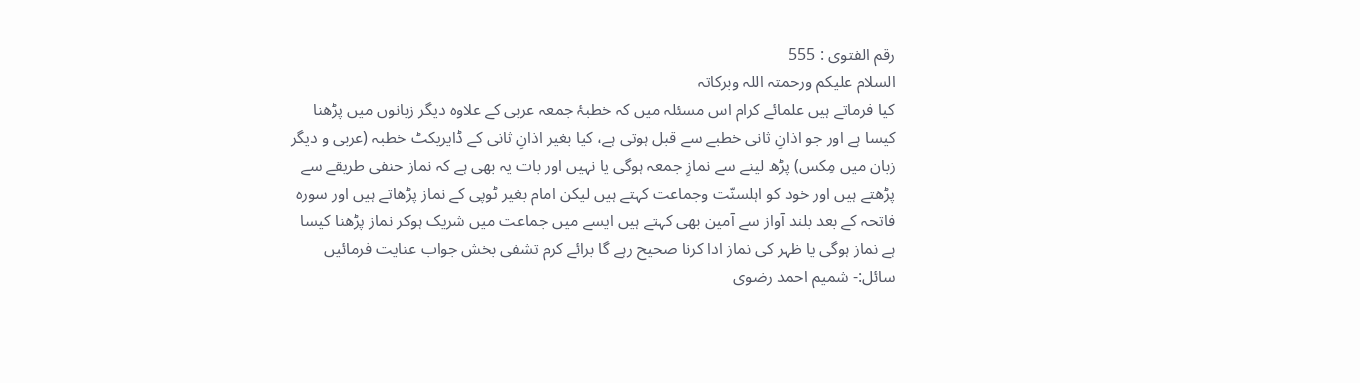رقم الفتوی : 555
السلام علیکم ورحمتہ اللہ وبرکاتہ
کیا فرماتے ہیں علمائے کرام اس مسئلہ میں کہ خطبۂ جمعہ عربی کے علاوہ دیگر زبانوں میں پڑھنا کیسا ہے اور جو اذانِ ثانی خطبے سے قبل ہوتی ہے، کیا بغیر اذانِ ثانی کے ڈایریکٹ خطبہ (عربی و دیگر زبان میں مِکس) پڑھ لینے سے نمازِ جمعہ ہوگی یا نہیں اور بات یہ بھی ہے کہ نماز حنفی طریقے سے پڑھتے ہیں اور خود کو اہلسنّت وجماعت کہتے ہیں لیکن امام بغیر ٹوپی کے نماز پڑھاتے ہیں اور سورہ فاتحہ کے بعد بلند آواز سے آمین بھی کہتے ہیں ایسے میں جماعت میں شریک ہوکر نماز پڑھنا کیسا ہے نماز ہوگی یا ظہر کی نماز ادا کرنا صحیح رہے گا برائے کرم تشفی بخش جواب عنایت فرمائیں
سائل:- شمیم احمد رضوی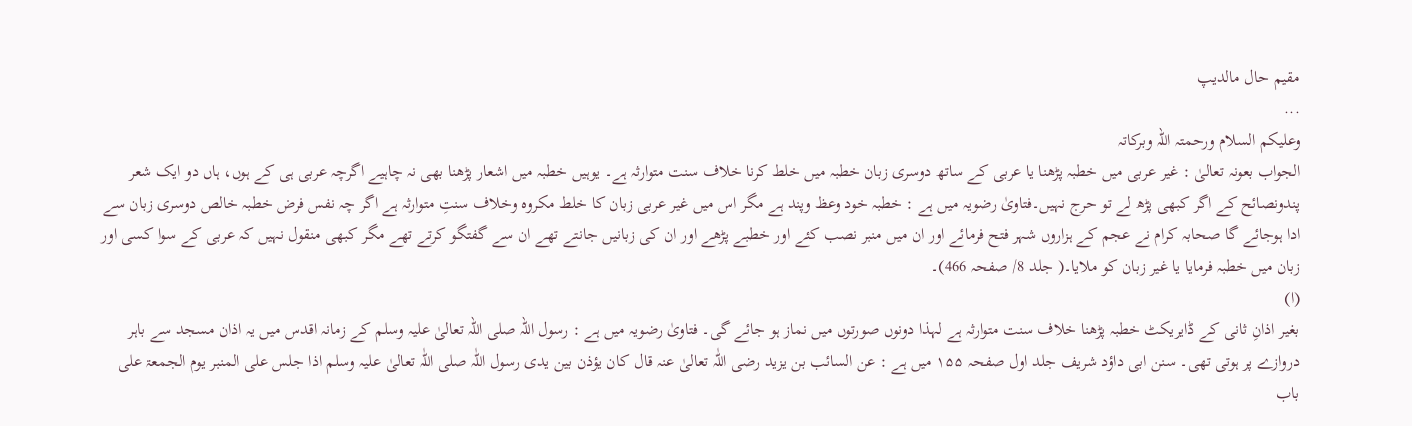مقیم حال مالدیپ
...
وعلیکم السلام ورحمتہ اللہ وبرکاتہ
الجواب بعونہ تعالیٰ : غیر عربی میں خطبہ پڑھنا یا عربی کے ساتھ دوسری زبان خطبہ میں خلط کرنا خلاف سنت متوارثہ ہے۔ یوہیں خطبہ میں اشعار پڑھنا بھی نہ چاہیے اگرچہ عربی ہی کے ہوں، ہاں دو ایک شعر پندونصائح کے اگر کبھی پڑھ لے تو حرج نہیں۔فتاویٰ رضویہ میں ہے : خطبہ خود وعظ وپند ہے مگر اس میں غیر عربی زبان کا خلط مکروہ وخلاف سنتِ متوارثہ ہے اگر چہ نفس فرض خطبہ خالص دوسری زبان سے ادا ہوجائے گا صحابہ کرام نے عجم کے ہزاروں شہر فتح فرمائے اور ان میں منبر نصب کئے اور خطبے پڑھے اور ان کی زبانیں جانتے تھے ان سے گفتگو کرتے تھے مگر کبھی منقول نہیں کہ عربی کے سوا کسی اور زبان میں خطبہ فرمایا یا غیر زبان کو ملایا۔( جلد 8/ صفحہ 466)۔
(ا)
بغیر اذانِ ثانی کے ڈایریکٹ خطبہ پڑھنا خلاف سنت متوارثہ ہے لہذا دونوں صورتوں میں نماز ہو جائے گی۔ فتاویٰ رضویہ میں ہے : رسول اللہ صلی اللہ تعالیٰ علیہ وسلم کے زمانہ اقدس میں یہ اذان مسجد سے باہر دروازے پر ہوتی تھی۔ سنن ابی داؤد شریف جلد اول صفحہ ۱۵۵ میں ہے : عن السائب بن یزید رضی اللّٰہ تعالیٰ عنہ قال کان یؤذن بین یدی رسول اللّٰہ صلی اللّٰہ تعالیٰ علیہ وسلم اذا جلس علی المنبر یوم الجمعۃ علی باب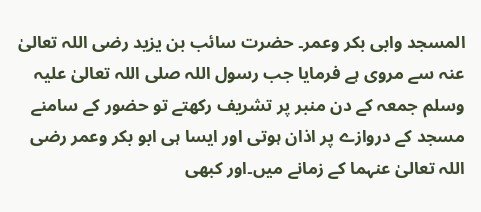المسجد وابی بکر وعمر۔ حضرت سائب بن یزید رضی اللہ تعالیٰ عنہ سے مروی ہے فرمایا جب رسول اللہ صلی اللہ تعالیٰ علیہ وسلم جمعہ کے دن منبر پر تشریف رکھتے تو حضور کے سامنے مسجد کے دروازے پر اذان ہوتی اور ایسا ہی ابو بکر وعمر رضی اللہ تعالیٰ عنہما کے زمانے میں۔اور کبھی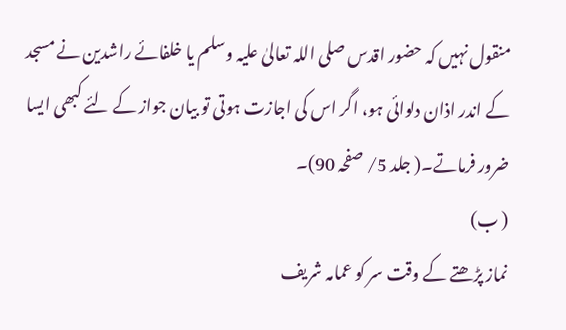منقول نہیں کہ حضور اقدس صلی اللہ تعالیٰ علیہ وسلم یا خلفائے راشدین نے مسجد کے اندر اذان دلوائی ہو، اگر اس کی اجازت ہوتی تو بیان جواز کے لئے کبھی ایسا ضرور فرماتے۔( جلد 5/ صفحہ 90)۔
( ب)
نماز پڑھتے کے وقت سر کو عمامہ شریف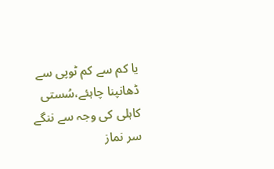یا کم سے کم ٹوپی سے ڈھانپنا چاہئے،سُستی کاہلی کی وجہ سے ننگے سر نماز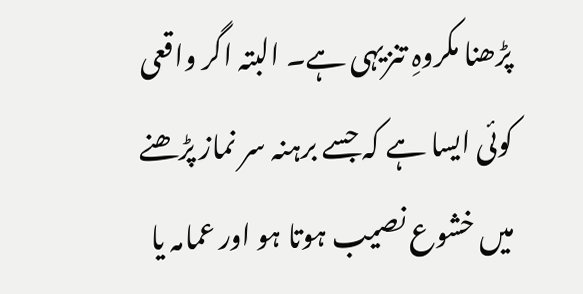پڑھنا مکروہِ تنزیہی ہے۔ البتہ اگر واقعی کوئی ایسا ہے کہ جسے برہنہ سر نماز پڑھنے میں خشوع نصیب ہوتا ہو اور عمامہ یا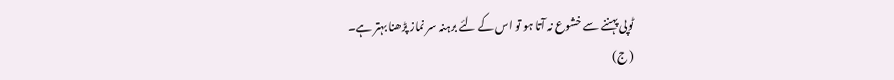ٹوپی پہننے سے خشوع نہ آتا ہو تو اس کے لئے برہنہ سر نماز پڑھنا بہتر ہے۔
( ج)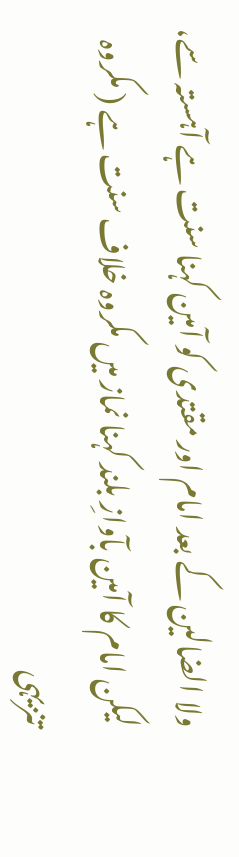ولا الضالين کے بعد امام اور مقتدی کو آمین کہنا سنت ہے آہستہ سے، لیکن امام کا آمین بآوازِ بلند کہنا نماز میں مکروہ خلاف سنت ہے ( مکروہ تنزیہی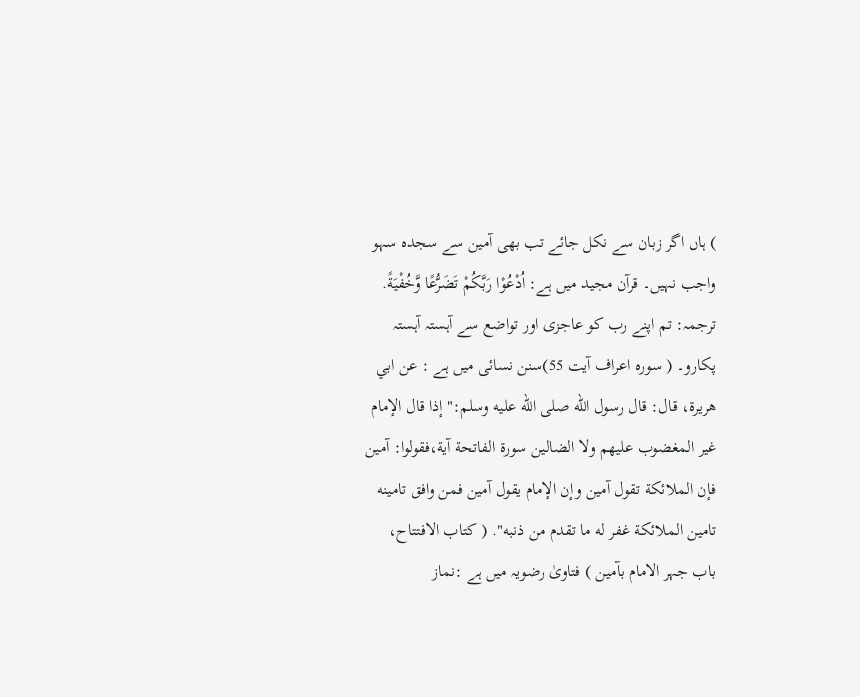) ہاں اگر زبان سے نکل جائے تب بھی آمین سے سجدہ سہو واجب نہیں۔ قرآن مجید میں ہے: اُدْعُوْا رَبَّكُمْ تَضَرُّعًا وَّخُفْيَةً. ترجمہ: تم اپنے رب کو عاجزی اور تواضع سے آہستہ آہستہ پکارو۔ ( سورہ اعراف آیت 55)سنن نسائی میں ہے : عن ابي هريرة، قال: قال رسول الله صلى الله عليه وسلم:" إذا قال الإمام غير المغضوب عليهم ولا الضالين سورة الفاتحة آية،فقولوا: آمين فإن الملائكة تقول آمين وإن الإمام يقول آمين فمن وافق تامينه تامين الملائكة غفر له ما تقدم من ذنبه". ( کتاب الافتتاح، باب جہر الامام بآمین ) فتاویٰ رضویہ میں ہے :نماز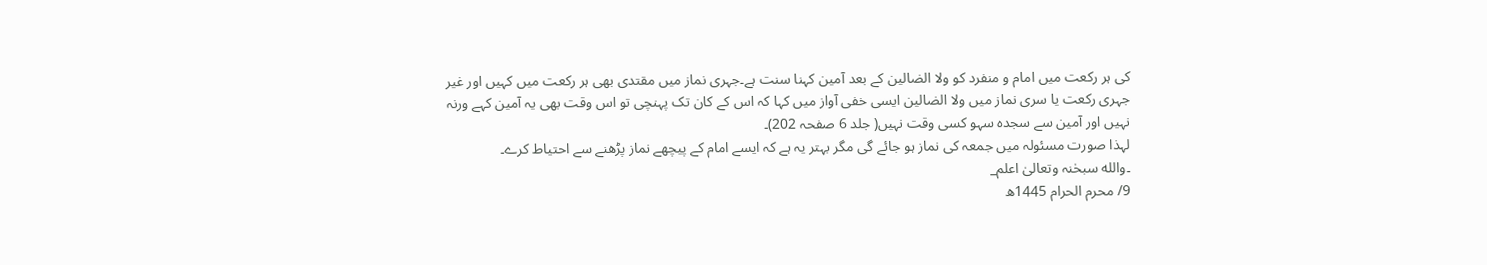کی ہر رکعت میں امام و منفرد کو ولا الضالین کے بعد آمین کہنا سنت ہے۔جہری نماز میں مقتدی بھی ہر رکعت میں کہیں اور غیر جہری رکعت یا سری نماز میں ولا الضالین ایسی خفی آواز میں کہا کہ اس کے کان تک پہنچی تو اس وقت بھی یہ آمین کہے ورنہ نہیں اور آمین سے سجدہ سہو کسی وقت نہیں( جلد 6 صفحہ 202)۔
لہذا صورت مسئولہ میں جمعہ کی نماز ہو جائے گی مگر بہتر یہ ہے کہ ایسے امام کے پیچھے نماز پڑھنے سے احتیاط کرے۔
۔والله سبحٰنہ وتعالیٰ اعلم_
9/ محرم الحرام 1445ھ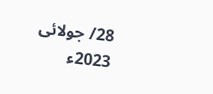28/ جولائی 2023ء